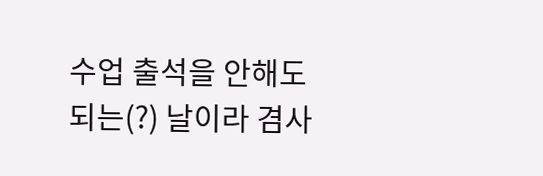수업 출석을 안해도 되는(?) 날이라 겸사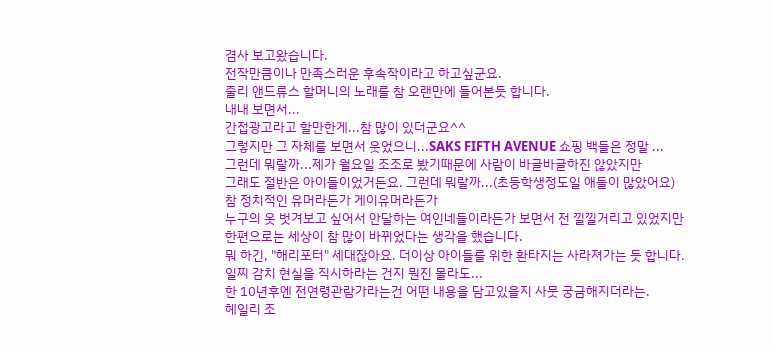겸사 보고왔습니다.
전작만큼이나 만족스러운 후속작이라고 하고싶군요.
줄리 앤드류스 할머니의 노래를 참 오랜만에 들어본듯 합니다.
내내 보면서...
간접광고라고 할만한게...참 많이 있더군요^^
그렇지만 그 자체를 보면서 웃었으니...SAKS FIFTH AVENUE 쇼핑 백들은 정말 ...
그런데 뭐랄까...제가 월요일 조조로 봤기때문에 사람이 바글바글하진 않았지만
그래도 절반은 아이들이었거든요. 그런데 뭐랄까...(초등학생정도일 애들이 많았어요)
참 정치적인 유머라든가 게이유머라든가
누구의 옷 벗겨보고 싶어서 안달하는 여인네들이라든가 보면서 전 낄낄거리고 있었지만
한편으로는 세상이 참 많이 바뀌었다는 생각을 했습니다.
뭐 하긴, "해리포터" 세대잖아요. 더이상 아이들를 위한 환타지는 사라져가는 듯 합니다.
일찌 감치 현실을 직시하라는 건지 뭔진 몰라도...
한 10년후엔 전연령관람가라는건 어떤 내용을 담고있을지 사뭇 궁금해지더라는.
헤일리 조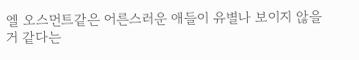엘 오스먼트같은 어른스러운 애들이 유별나 보이지 않을거 같다는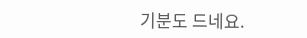기분도 드네요.